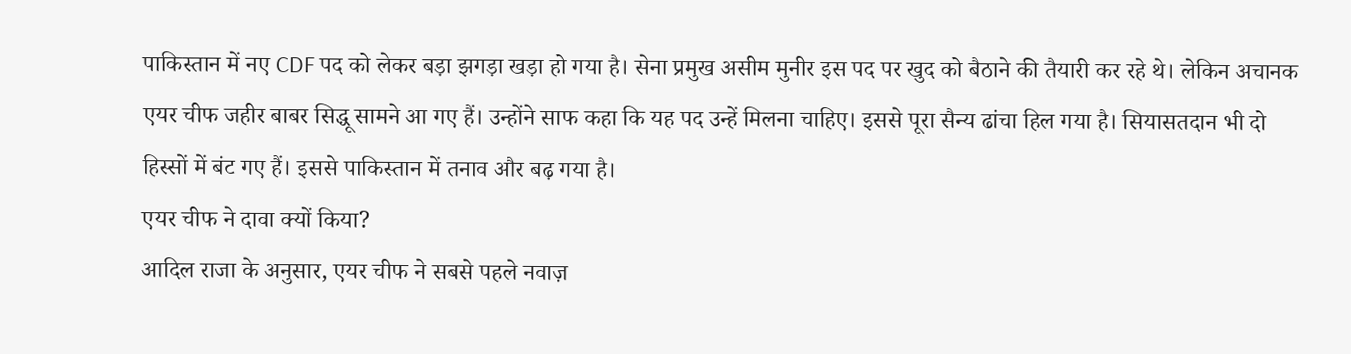पाकिस्तान में नए CDF पद को लेकर बड़ा झगड़ा खड़ा हो गया है। सेना प्रमुख असीम मुनीर इस पद पर खुद को बैठाने की तैयारी कर रहे थे। लेकिन अचानक एयर चीफ जहीर बाबर सिद्धू सामने आ गए हैं। उन्होंने साफ कहा कि यह पद उन्हें मिलना चाहिए। इससे पूरा सैन्य ढांचा हिल गया है। सियासतदान भी दो हिस्सों में बंट गए हैं। इससे पाकिस्तान में तनाव और बढ़ गया है।
एयर चीफ ने दावा क्यों किया?
आदिल राजा के अनुसार, एयर चीफ ने सबसे पहले नवाज़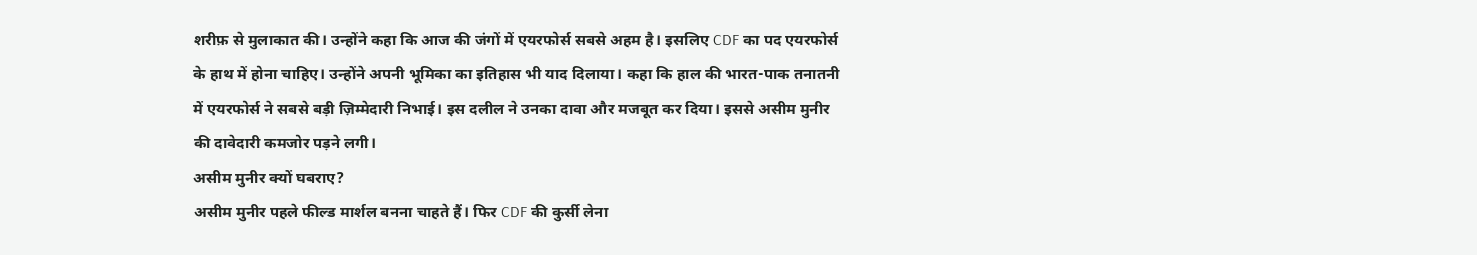शरीफ़ से मुलाकात की। उन्होंने कहा कि आज की जंगों में एयरफोर्स सबसे अहम है। इसलिए CDF का पद एयरफोर्स के हाथ में होना चाहिए। उन्होंने अपनी भूमिका का इतिहास भी याद दिलाया। कहा कि हाल की भारत-पाक तनातनी में एयरफोर्स ने सबसे बड़ी ज़िम्मेदारी निभाई। इस दलील ने उनका दावा और मजबूत कर दिया। इससे असीम मुनीर की दावेदारी कमजोर पड़ने लगी।
असीम मुनीर क्यों घबराए?
असीम मुनीर पहले फील्ड मार्शल बनना चाहते हैं। फिर CDF की कुर्सी लेना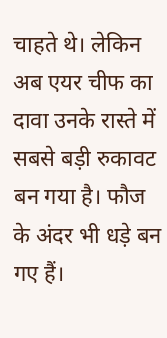चाहते थे। लेकिन अब एयर चीफ का दावा उनके रास्ते में सबसे बड़ी रुकावट बन गया है। फौज के अंदर भी धड़े बन गए हैं।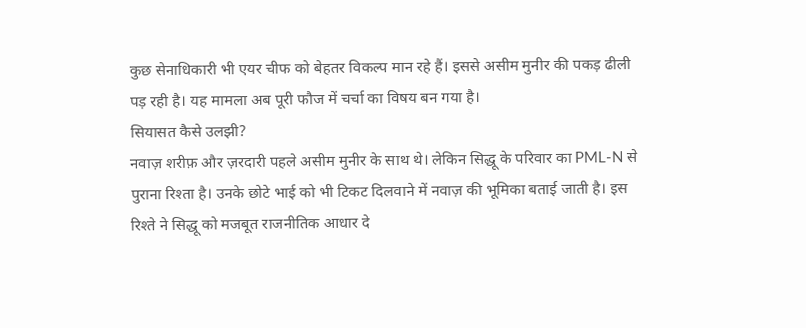कुछ सेनाधिकारी भी एयर चीफ को बेहतर विकल्प मान रहे हैं। इससे असीम मुनीर की पकड़ ढीली पड़ रही है। यह मामला अब पूरी फौज में चर्चा का विषय बन गया है।
सियासत कैसे उलझी?
नवाज़ शरीफ़ और ज़रदारी पहले असीम मुनीर के साथ थे। लेकिन सिद्धू के परिवार का PML-N से पुराना रिश्ता है। उनके छोटे भाई को भी टिकट दिलवाने में नवाज़ की भूमिका बताई जाती है। इस रिश्ते ने सिद्धू को मजबूत राजनीतिक आधार दे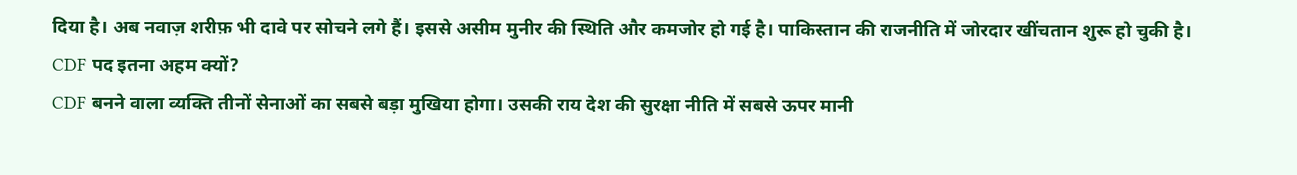दिया है। अब नवाज़ शरीफ़ भी दावे पर सोचने लगे हैं। इससे असीम मुनीर की स्थिति और कमजोर हो गई है। पाकिस्तान की राजनीति में जोरदार खींचतान शुरू हो चुकी है।
CDF पद इतना अहम क्यों?
CDF बनने वाला व्यक्ति तीनों सेनाओं का सबसे बड़ा मुखिया होगा। उसकी राय देश की सुरक्षा नीति में सबसे ऊपर मानी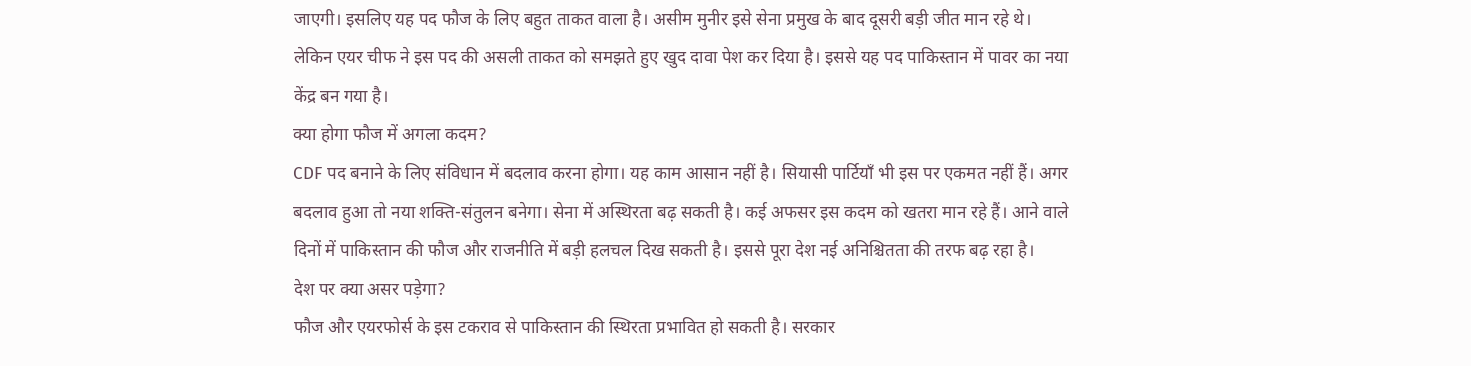जाएगी। इसलिए यह पद फौज के लिए बहुत ताकत वाला है। असीम मुनीर इसे सेना प्रमुख के बाद दूसरी बड़ी जीत मान रहे थे। लेकिन एयर चीफ ने इस पद की असली ताकत को समझते हुए खुद दावा पेश कर दिया है। इससे यह पद पाकिस्तान में पावर का नया केंद्र बन गया है।
क्या होगा फौज में अगला कदम?
CDF पद बनाने के लिए संविधान में बदलाव करना होगा। यह काम आसान नहीं है। सियासी पार्टियाँ भी इस पर एकमत नहीं हैं। अगर बदलाव हुआ तो नया शक्ति-संतुलन बनेगा। सेना में अस्थिरता बढ़ सकती है। कई अफसर इस कदम को खतरा मान रहे हैं। आने वाले दिनों में पाकिस्तान की फौज और राजनीति में बड़ी हलचल दिख सकती है। इससे पूरा देश नई अनिश्चितता की तरफ बढ़ रहा है।
देश पर क्या असर पड़ेगा?
फौज और एयरफोर्स के इस टकराव से पाकिस्तान की स्थिरता प्रभावित हो सकती है। सरकार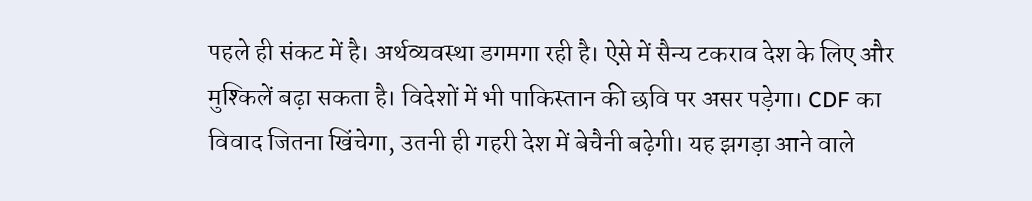पहले ही संकट में है। अर्थव्यवस्था डगमगा रही है। ऐसे में सैन्य टकराव देश के लिए और मुश्किलें बढ़ा सकता है। विदेशों में भी पाकिस्तान की छवि पर असर पड़ेगा। CDF का विवाद जितना खिंचेगा, उतनी ही गहरी देश में बेचैनी बढ़ेगी। यह झगड़ा आने वाले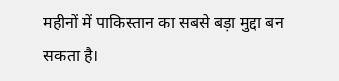महीनों में पाकिस्तान का सबसे बड़ा मुद्दा बन सकता है।